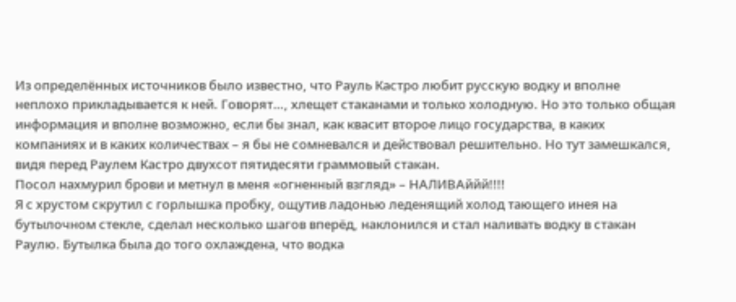Из определённых источников было известно, что Рауль Кастро любит русскую водку и вполне неплохо прикладывается к ней. Говорят…, хлещет стаканами и только холодную. Но это только общая информация и вполне возможно, если бы знал, как квасит второе лицо государства, в каких компаниях и в каких количествах – я бы не сомневался и действовал решительно. Но тут замешкался, видя перед Раулем Кастро двухсот пятидесяти граммовый стакан.
Посол нахмурил брови и метнул в меня «огненный взгляд» – НАЛИВАййй!!!!
Я с хрустом скрутил с горлышка пробку, ощутив ладонью леденящий холод тающего инея на бутылочном стекле, сделал несколько шагов вперёд, наклонился и стал наливать водку в стакан Раулю. Бутылка была до того охлаждена, что водка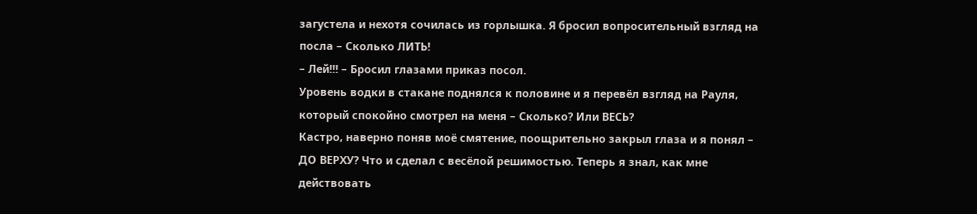загустела и нехотя сочилась из горлышка. Я бросил вопросительный взгляд на посла – Сколько ЛИТЬ!
– Лей!!! – Бросил глазами приказ посол.
Уровень водки в стакане поднялся к половине и я перевёл взгляд на Рауля, который спокойно смотрел на меня – Сколько? Или ВЕСЬ?
Кастро, наверно поняв моё смятение, поощрительно закрыл глаза и я понял – ДО ВЕРХУ? Что и сделал с весёлой решимостью. Теперь я знал, как мне действовать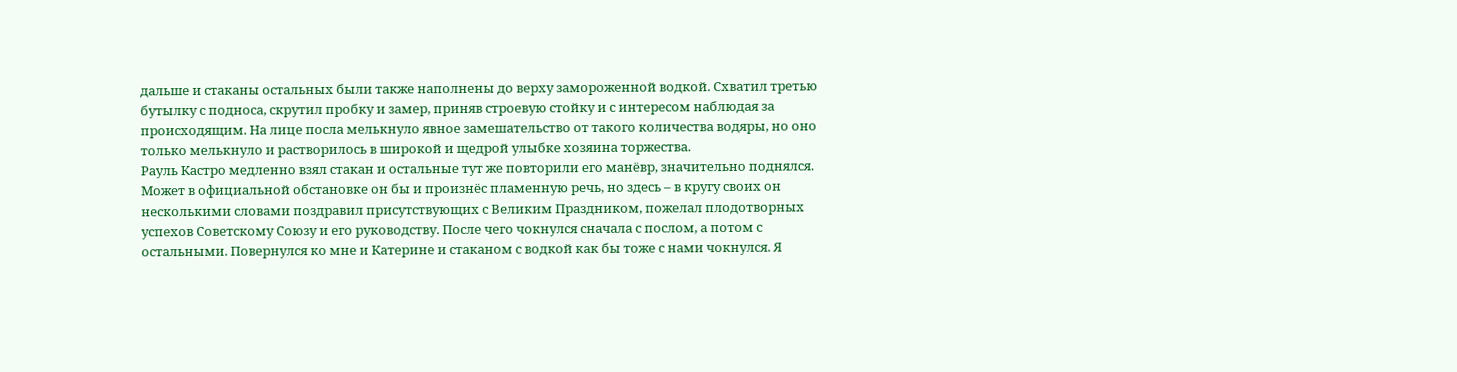дальше и стаканы остальных были также наполнены до верху замороженной водкой. Схватил третью бутылку с подноса, скрутил пробку и замер, приняв строевую стойку и с интересом наблюдая за происходящим. На лице посла мелькнуло явное замешательство от такого количества водяры, но оно только мелькнуло и растворилось в широкой и щедрой улыбке хозяина торжества.
Рауль Кастро медленно взял стакан и остальные тут же повторили его манёвр, значительно поднялся. Может в официальной обстановке он бы и произнёс пламенную речь, но здесь – в кругу своих он несколькими словами поздравил присутствующих с Великим Праздником, пожелал плодотворных успехов Советскому Союзу и его руководству. После чего чокнулся сначала с послом, а потом с остальными. Повернулся ко мне и Катерине и стаканом с водкой как бы тоже с нами чокнулся. Я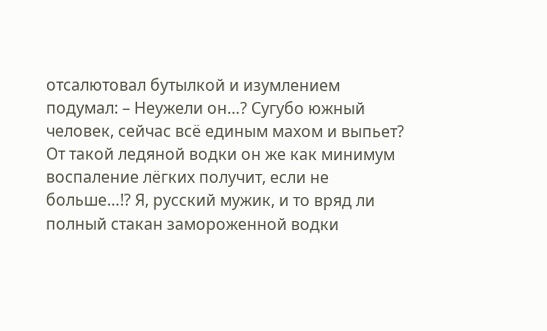отсалютовал бутылкой и изумлением подумал: – Неужели он…? Сугубо южный человек, сейчас всё единым махом и выпьет? От такой ледяной водки он же как минимум воспаление лёгких получит, если не больше…!? Я, русский мужик, и то вряд ли полный стакан замороженной водки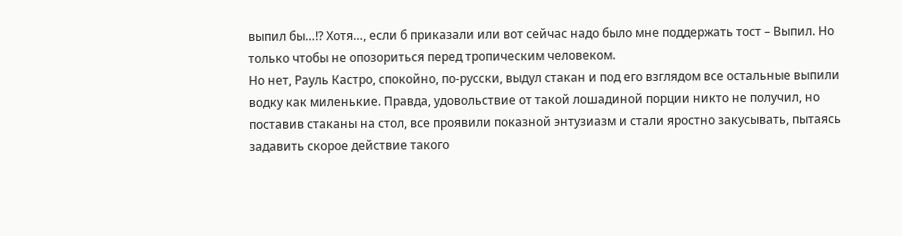выпил бы…!? Хотя…, если б приказали или вот сейчас надо было мне поддержать тост – Выпил. Но только чтобы не опозориться перед тропическим человеком.
Но нет, Рауль Кастро, спокойно, по-русски, выдул стакан и под его взглядом все остальные выпили водку как миленькие. Правда, удовольствие от такой лошадиной порции никто не получил, но поставив стаканы на стол, все проявили показной энтузиазм и стали яростно закусывать, пытаясь задавить скорое действие такого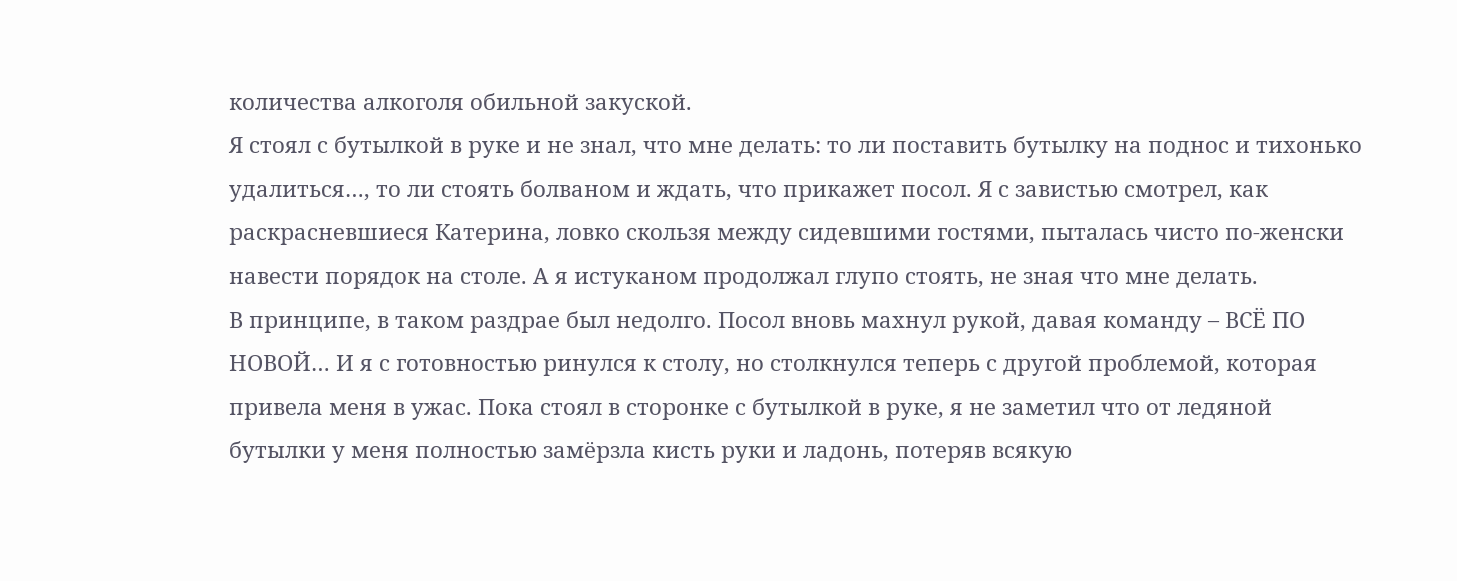количества алкоголя обильной закуской.
Я стоял с бутылкой в руке и не знал, что мне делать: то ли поставить бутылку на поднос и тихонько удалиться…, то ли стоять болваном и ждать, что прикажет посол. Я с завистью смотрел, как раскрасневшиеся Катерина, ловко скользя между сидевшими гостями, пыталась чисто по-женски навести порядок на столе. А я истуканом продолжал глупо стоять, не зная что мне делать.
В принципе, в таком раздрае был недолго. Посол вновь махнул рукой, давая команду – ВСЁ ПО НОВОЙ… И я с готовностью ринулся к столу, но столкнулся теперь с другой проблемой, которая привела меня в ужас. Пока стоял в сторонке с бутылкой в руке, я не заметил что от ледяной бутылки у меня полностью замёрзла кисть руки и ладонь, потеряв всякую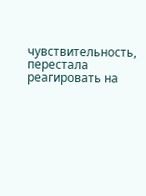чувствительность, перестала реагировать на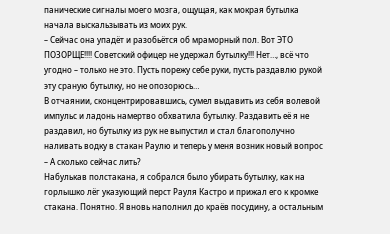панические сигналы моего мозга, ощущая, как мокрая бутылка начала выскальзывать из моих рук.
– Сейчас она упадёт и разобьётся об мраморный пол. Вот ЭТО ПОЗОРЩЕ!!!! Советский офицер не удержал бутылку!!! Нет…, всё что угодно – только не это. Пусть порежу себе руки, пусть раздавлю рукой эту сраную бутылку, но не опозорюсь…
В отчаянии, сконцентрировавшись, сумел выдавить из себя волевой импульс и ладонь намертво обхватила бутылку. Раздавить её я не раздавил, но бутылку из рук не выпустил и стал благополучно наливать водку в стакан Раулю и теперь у меня возник новый вопрос – А сколько сейчас лить?
Набулькав полстакана, я собрался было убирать бутылку, как на горлышко лёг указующий перст Рауля Кастро и прижал его к кромке стакана. Понятно. Я вновь наполнил до краёв посудину, а остальным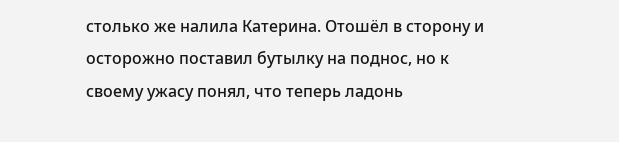столько же налила Катерина. Отошёл в сторону и осторожно поставил бутылку на поднос, но к своему ужасу понял, что теперь ладонь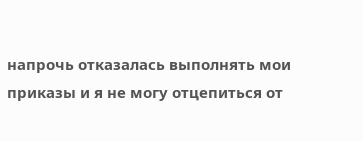напрочь отказалась выполнять мои приказы и я не могу отцепиться от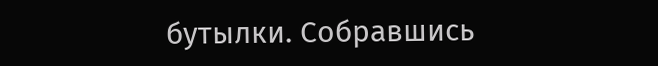бутылки. Собравшись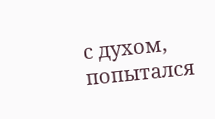с духом, попытался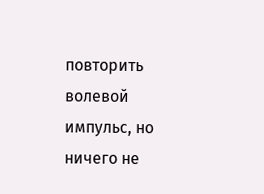повторить волевой импульс, но ничего не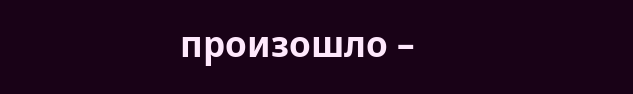произошло –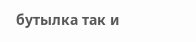бутылка так и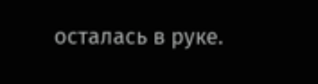осталась в руке.